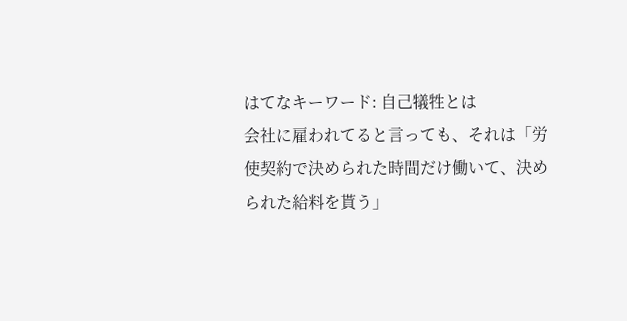はてなキーワード: 自己犠牲とは
会社に雇われてると言っても、それは「労使契約で決められた時間だけ働いて、決められた給料を貰う」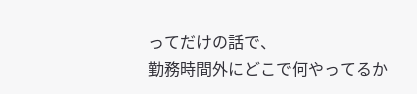ってだけの話で、
勤務時間外にどこで何やってるか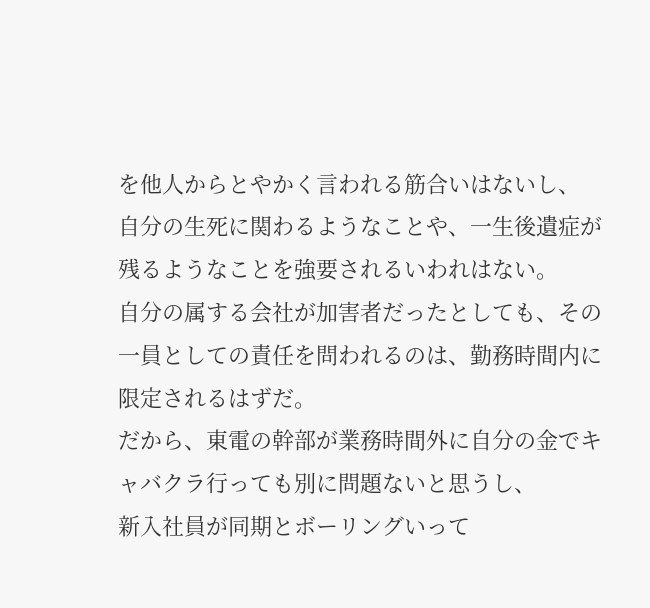を他人からとやかく言われる筋合いはないし、
自分の生死に関わるようなことや、一生後遺症が残るようなことを強要されるいわれはない。
自分の属する会社が加害者だったとしても、その一員としての責任を問われるのは、勤務時間内に限定されるはずだ。
だから、東電の幹部が業務時間外に自分の金でキャバクラ行っても別に問題ないと思うし、
新入社員が同期とボーリングいって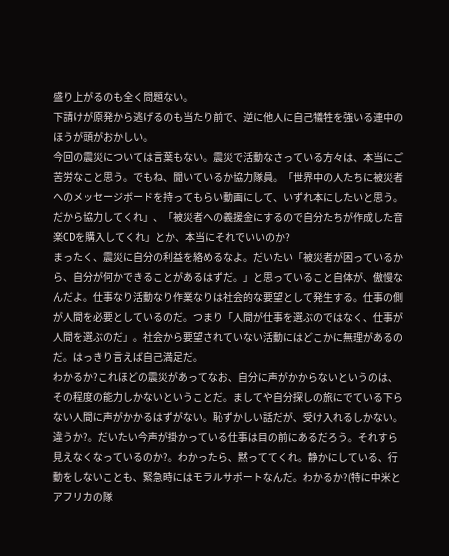盛り上がるのも全く問題ない。
下請けが原発から逃げるのも当たり前で、逆に他人に自己犠牲を強いる連中のほうが頭がおかしい。
今回の震災については言葉もない。震災で活動なさっている方々は、本当にご苦労なこと思う。でもね、聞いているか協力隊員。「世界中の人たちに被災者へのメッセージボードを持ってもらい動画にして、いずれ本にしたいと思う。だから協力してくれ」、「被災者への義援金にするので自分たちが作成した音楽CDを購入してくれ」とか、本当にそれでいいのか?
まったく、震災に自分の利益を絡めるなよ。だいたい「被災者が困っているから、自分が何かできることがあるはずだ。」と思っていること自体が、傲慢なんだよ。仕事なり活動なり作業なりは社会的な要望として発生する。仕事の側が人間を必要としているのだ。つまり「人間が仕事を選ぶのではなく、仕事が人間を選ぶのだ」。社会から要望されていない活動にはどこかに無理があるのだ。はっきり言えば自己満足だ。
わかるか?これほどの震災があってなお、自分に声がかからないというのは、その程度の能力しかないということだ。ましてや自分探しの旅にでている下らない人間に声がかかるはずがない。恥ずかしい話だが、受け入れるしかない。違うか?。だいたい今声が掛かっている仕事は目の前にあるだろう。それすら見えなくなっているのか?。わかったら、黙っててくれ。静かにしている、行動をしないことも、緊急時にはモラルサポートなんだ。わかるか?(特に中米とアフリカの隊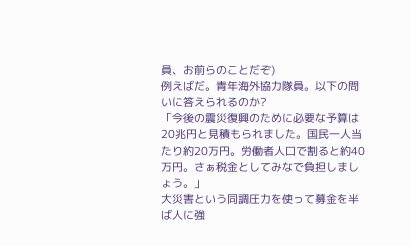員、お前らのことだぞ)
例えばだ。青年海外協力隊員。以下の問いに答えられるのか?
「今後の震災復興のために必要な予算は20兆円と見積もられました。国民一人当たり約20万円。労働者人口で割ると約40万円。さぁ税金としてみなで負担しましょう。」
大災害という同調圧力を使って募金を半ば人に強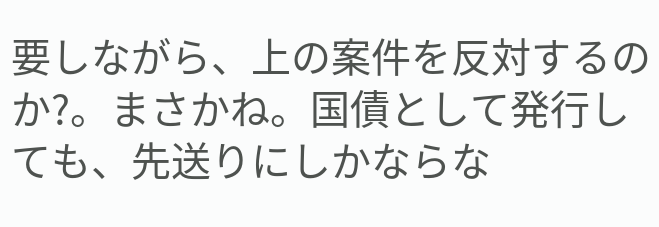要しながら、上の案件を反対するのか?。まさかね。国債として発行しても、先送りにしかならな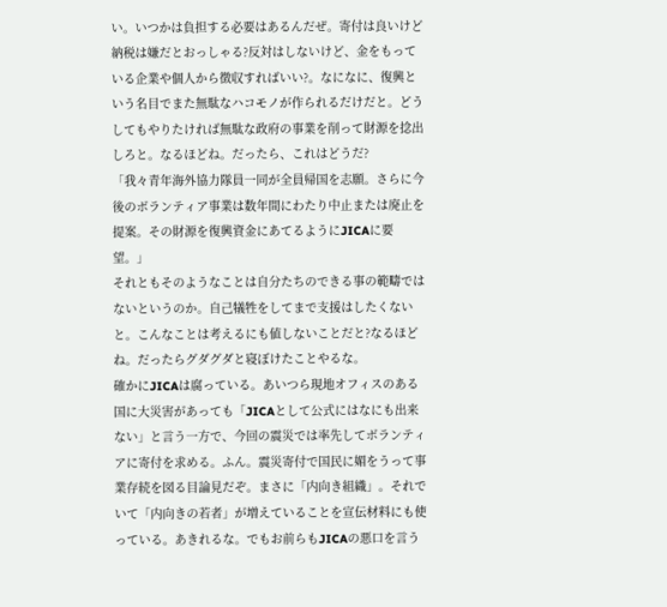い。いつかは負担する必要はあるんだぜ。寄付は良いけど納税は嫌だとおっしゃる?反対はしないけど、金をもっている企業や個人から徴収すればいい?。なになに、復興という名目でまた無駄なハコモノが作られるだけだと。どうしてもやりたければ無駄な政府の事業を削って財源を捻出しろと。なるほどね。だったら、これはどうだ?
「我々青年海外協力隊員一同が全員帰国を志願。さらに今後のボランティア事業は数年間にわたり中止または廃止を提案。その財源を復興資金にあてるようにJICAに要望。」
それともそのようなことは自分たちのできる事の範疇ではないというのか。自己犠牲をしてまで支援はしたくないと。こんなことは考えるにも値しないことだと?なるほどね。だったらグダグダと寝ぼけたことやるな。
確かにJICAは腐っている。あいつら現地オフィスのある国に大災害があっても「JICAとして公式にはなにも出来ない」と言う一方で、今回の震災では率先してボランティアに寄付を求める。ふん。震災寄付で国民に媚をうって事業存続を図る目論見だぞ。まさに「内向き組織」。それでいて「内向きの若者」が増えていることを宣伝材料にも使っている。あきれるな。でもお前らもJICAの悪口を言う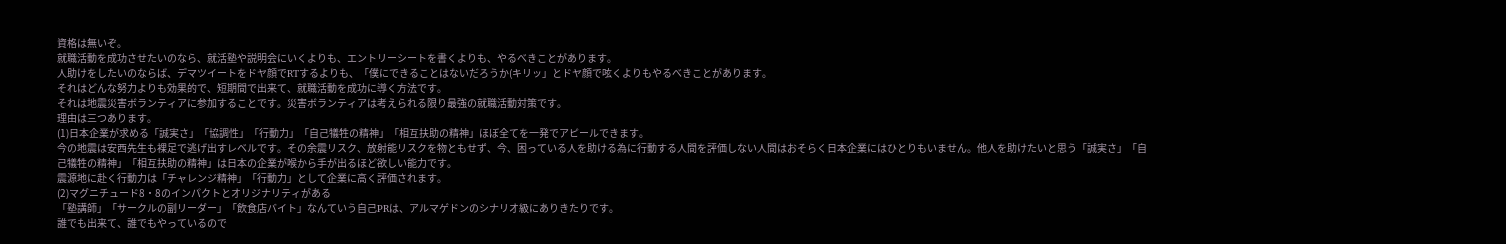資格は無いぞ。
就職活動を成功させたいのなら、就活塾や説明会にいくよりも、エントリーシートを書くよりも、やるべきことがあります。
人助けをしたいのならば、デマツイートをドヤ顔でRTするよりも、「僕にできることはないだろうか(キリッ」とドヤ顔で呟くよりもやるべきことがあります。
それはどんな努力よりも効果的で、短期間で出来て、就職活動を成功に導く方法です。
それは地震災害ボランティアに参加することです。災害ボランティアは考えられる限り最強の就職活動対策です。
理由は三つあります。
(1)日本企業が求める「誠実さ」「協調性」「行動力」「自己犠牲の精神」「相互扶助の精神」ほぼ全てを一発でアピールできます。
今の地震は安西先生も裸足で逃げ出すレベルです。その余震リスク、放射能リスクを物ともせず、今、困っている人を助ける為に行動する人間を評価しない人間はおそらく日本企業にはひとりもいません。他人を助けたいと思う「誠実さ」「自己犠牲の精神」「相互扶助の精神」は日本の企業が喉から手が出るほど欲しい能力です。
震源地に赴く行動力は「チャレンジ精神」「行動力」として企業に高く評価されます。
(2)マグニチュード8・8のインパクトとオリジナリティがある
「塾講師」「サークルの副リーダー」「飲食店バイト」なんていう自己PRは、アルマゲドンのシナリオ級にありきたりです。
誰でも出来て、誰でもやっているので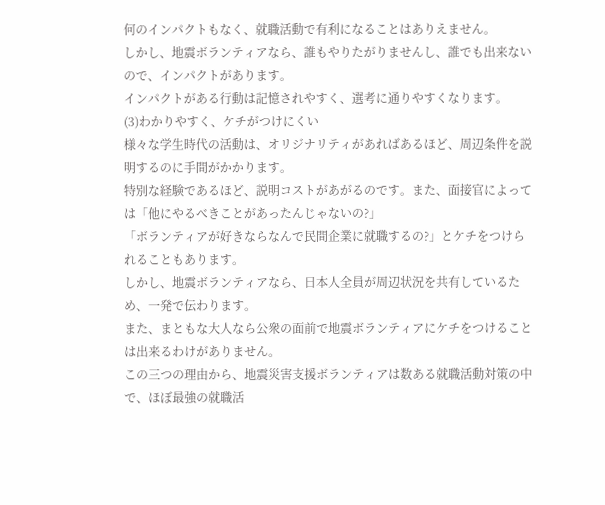何のインパクトもなく、就職活動で有利になることはありえません。
しかし、地震ボランティアなら、誰もやりたがりませんし、誰でも出来ないので、インパクトがあります。
インパクトがある行動は記憶されやすく、選考に通りやすくなります。
(3)わかりやすく、ケチがつけにくい
様々な学生時代の活動は、オリジナリティがあればあるほど、周辺条件を説明するのに手間がかかります。
特別な経験であるほど、説明コストがあがるのです。また、面接官によっては「他にやるべきことがあったんじゃないの?」
「ボランティアが好きならなんで民間企業に就職するの?」とケチをつけられることもあります。
しかし、地震ボランティアなら、日本人全員が周辺状況を共有しているため、一発で伝わります。
また、まともな大人なら公衆の面前で地震ボランティアにケチをつけることは出来るわけがありません。
この三つの理由から、地震災害支援ボランティアは数ある就職活動対策の中で、ほぼ最強の就職活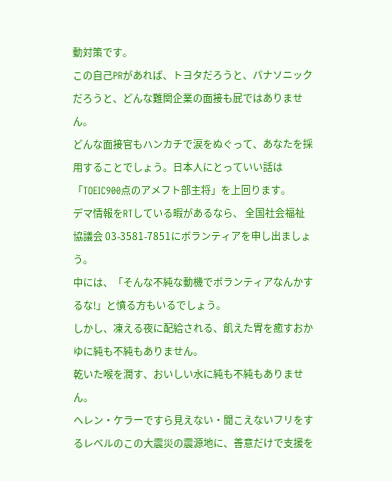動対策です。
この自己PRがあれば、トヨタだろうと、パナソニックだろうと、どんな難関企業の面接も屁ではありません。
どんな面接官もハンカチで涙をぬぐって、あなたを採用することでしょう。日本人にとっていい話は「TOEIC900点のアメフト部主将」を上回ります。
デマ情報をRTしている暇があるなら、 全国社会福祉協議会 03-3581-7851にボランティアを申し出ましょう。
中には、「そんな不純な動機でボランティアなんかするな!」と憤る方もいるでしょう。
しかし、凍える夜に配給される、飢えた胃を癒すおかゆに純も不純もありません。
乾いた喉を潤す、おいしい水に純も不純もありません。
ヘレン・ケラーですら見えない・聞こえないフリをするレベルのこの大震災の震源地に、善意だけで支援を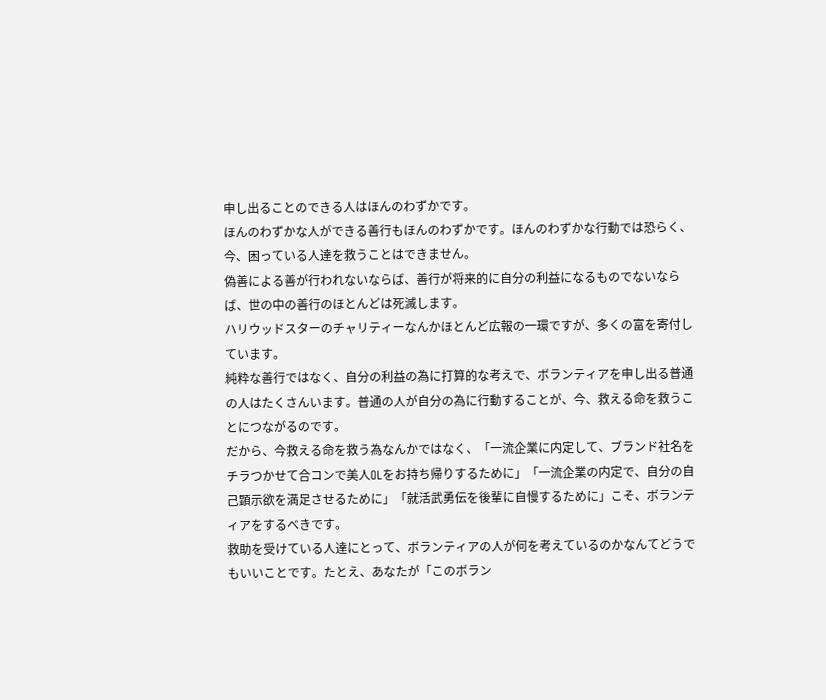申し出ることのできる人はほんのわずかです。
ほんのわずかな人ができる善行もほんのわずかです。ほんのわずかな行動では恐らく、今、困っている人達を救うことはできません。
偽善による善が行われないならば、善行が将来的に自分の利益になるものでないならば、世の中の善行のほとんどは死滅します。
ハリウッドスターのチャリティーなんかほとんど広報の一環ですが、多くの富を寄付しています。
純粋な善行ではなく、自分の利益の為に打算的な考えで、ボランティアを申し出る普通の人はたくさんいます。普通の人が自分の為に行動することが、今、救える命を救うことにつながるのです。
だから、今救える命を救う為なんかではなく、「一流企業に内定して、ブランド社名をチラつかせて合コンで美人OLをお持ち帰りするために」「一流企業の内定で、自分の自己顕示欲を満足させるために」「就活武勇伝を後輩に自慢するために」こそ、ボランティアをするべきです。
救助を受けている人達にとって、ボランティアの人が何を考えているのかなんてどうでもいいことです。たとえ、あなたが「このボラン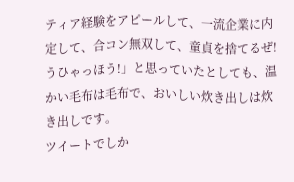ティア経験をアピールして、一流企業に内定して、合コン無双して、童貞を捨てるぜ!うひゃっほう!」と思っていたとしても、温かい毛布は毛布で、おいしい炊き出しは炊き出しです。
ツイートでしか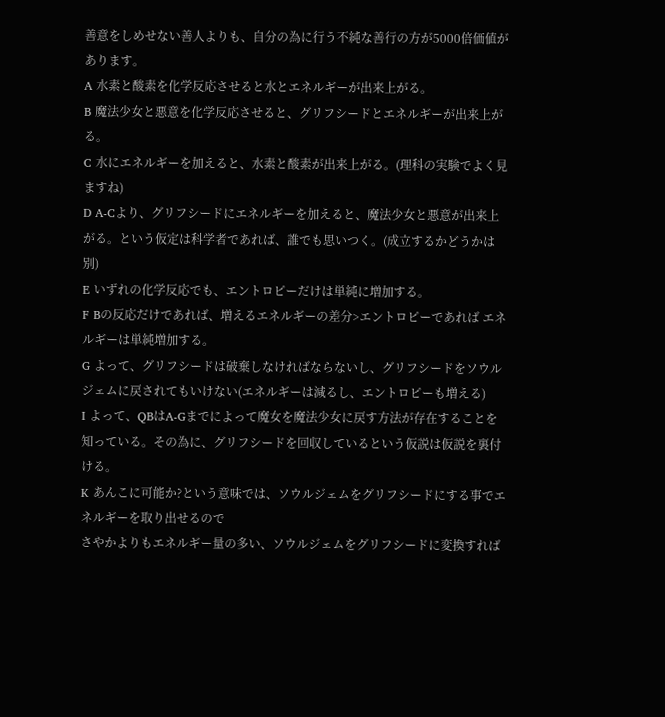善意をしめせない善人よりも、自分の為に行う不純な善行の方が5000倍価値があります。
A 水素と酸素を化学反応させると水とエネルギーが出来上がる。
B 魔法少女と悪意を化学反応させると、グリフシードとエネルギーが出来上がる。
C 水にエネルギーを加えると、水素と酸素が出来上がる。(理科の実験でよく見ますね)
D A-Cより、グリフシードにエネルギーを加えると、魔法少女と悪意が出来上がる。という仮定は科学者であれば、誰でも思いつく。(成立するかどうかは別)
E いずれの化学反応でも、エントロピーだけは単純に増加する。
F Bの反応だけであれば、増えるエネルギーの差分>エントロピーであれば エネルギーは単純増加する。
G よって、グリフシードは破棄しなければならないし、グリフシードをソウルジェムに戻されてもいけない(エネルギーは減るし、エントロピーも増える)
I よって、QBはA-Gまでによって魔女を魔法少女に戻す方法が存在することを知っている。その為に、グリフシードを回収しているという仮説は仮説を裏付ける。
K あんこに可能か?という意味では、ソウルジェムをグリフシードにする事でエネルギーを取り出せるので
さやかよりもエネルギー量の多い、ソウルジェムをグリフシードに変換すれば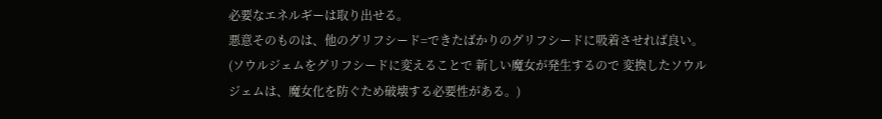必要なエネルギーは取り出せる。
悪意そのものは、他のグリフシード=できたばかりのグリフシードに吸着させれば良い。(ソウルジェムをグリフシードに変えることで 新しい魔女が発生するので 変換したソウルジェムは、魔女化を防ぐため破壊する必要性がある。)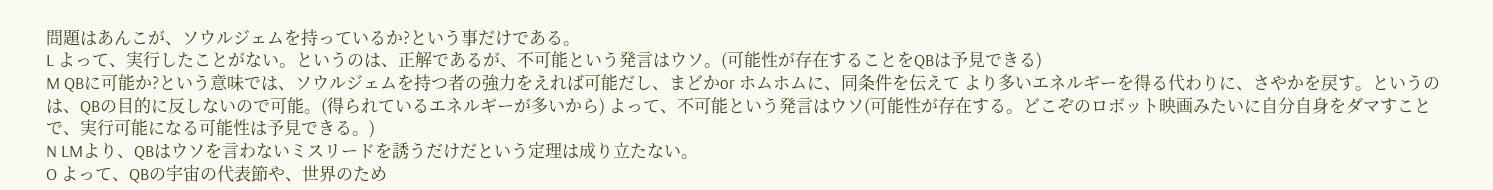問題はあんこが、ソウルジェムを持っているか?という事だけである。
L よって、実行したことがない。というのは、正解であるが、不可能という発言はウソ。(可能性が存在することをQBは予見できる)
M QBに可能か?という意味では、ソウルジェムを持つ者の強力をえれば可能だし、まどかor ホムホムに、同条件を伝えて より多いエネルギーを得る代わりに、さやかを戻す。というのは、QBの目的に反しないので可能。(得られているエネルギーが多いから) よって、不可能という発言はウソ(可能性が存在する。どこぞのロボット映画みたいに自分自身をダマすことで、実行可能になる可能性は予見できる。)
N LMより、QBはウソを言わないミスリードを誘うだけだという定理は成り立たない。
O よって、QBの宇宙の代表節や、世界のため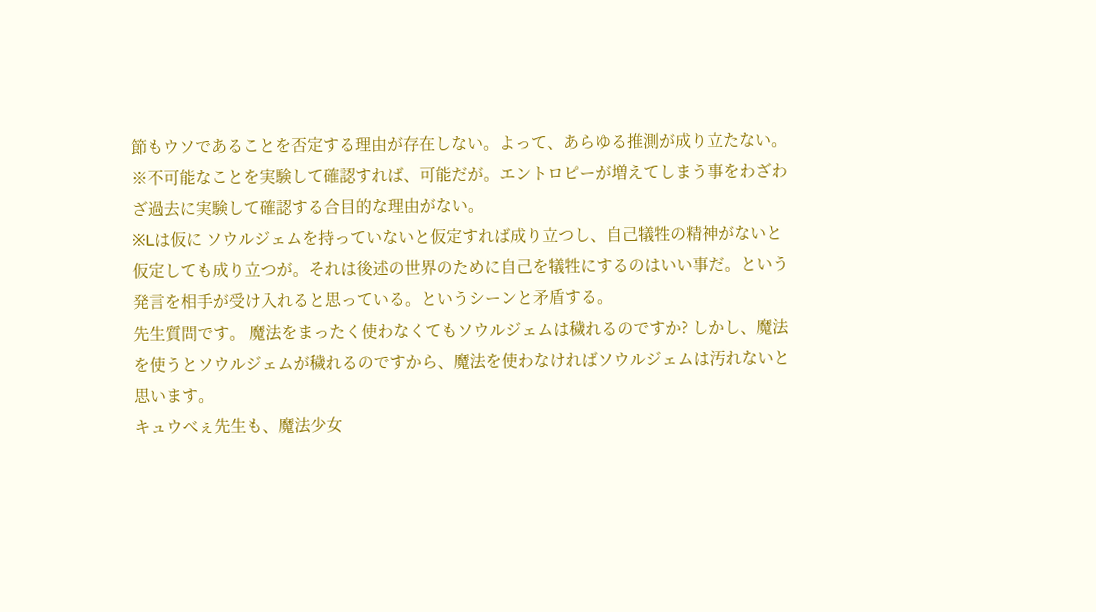節もウソであることを否定する理由が存在しない。よって、あらゆる推測が成り立たない。
※不可能なことを実験して確認すれば、可能だが。エントロピーが増えてしまう事をわざわざ過去に実験して確認する合目的な理由がない。
※Lは仮に ソウルジェムを持っていないと仮定すれば成り立つし、自己犠牲の精神がないと仮定しても成り立つが。それは後述の世界のために自己を犠牲にするのはいい事だ。という発言を相手が受け入れると思っている。というシーンと矛盾する。
先生質問です。 魔法をまったく使わなくてもソウルジェムは穢れるのですか? しかし、魔法を使うとソウルジェムが穢れるのですから、魔法を使わなければソウルジェムは汚れないと思います。
キュウべぇ先生も、魔法少女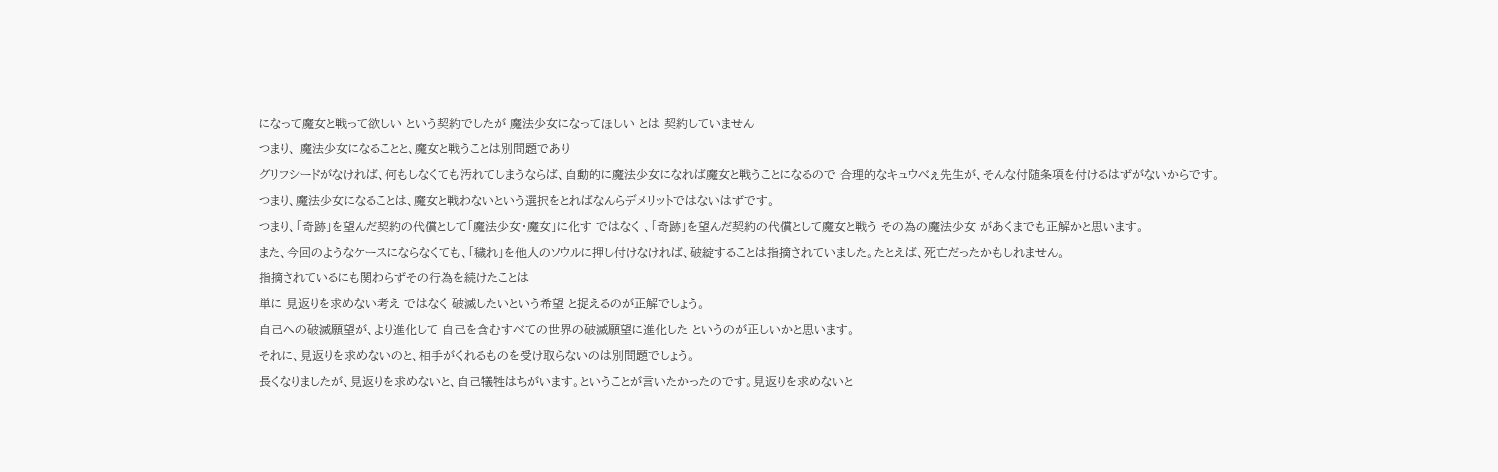になって魔女と戦って欲しい という契約でしたが 魔法少女になってほしい とは 契約していません
つまり、 魔法少女になることと、魔女と戦うことは別問題であり
グリフシードがなければ、何もしなくても汚れてしまうならば、自動的に魔法少女になれば魔女と戦うことになるので 合理的なキュウべぇ先生が、そんな付随条項を付けるはずがないからです。
つまり、魔法少女になることは、魔女と戦わないという選択をとればなんらデメリットではないはずです。
つまり、「奇跡」を望んだ契約の代償として「魔法少女・魔女」に化す ではなく 、「奇跡」を望んだ契約の代償として魔女と戦う その為の魔法少女 があくまでも正解かと思います。
また、今回のようなケースにならなくても、「穢れ」を他人のソウルに押し付けなければ、破綻することは指摘されていました。たとえば、死亡だったかもしれません。
指摘されているにも関わらずその行為を続けたことは
単に 見返りを求めない考え ではなく 破滅したいという希望 と捉えるのが正解でしょう。
自己への破滅願望が、より進化して 自己を含むすべての世界の破滅願望に進化した というのが正しいかと思います。
それに、見返りを求めないのと、相手がくれるものを受け取らないのは別問題でしょう。
長くなりましたが、見返りを求めないと、自己犠牲はちがいます。ということが言いたかったのです。見返りを求めないと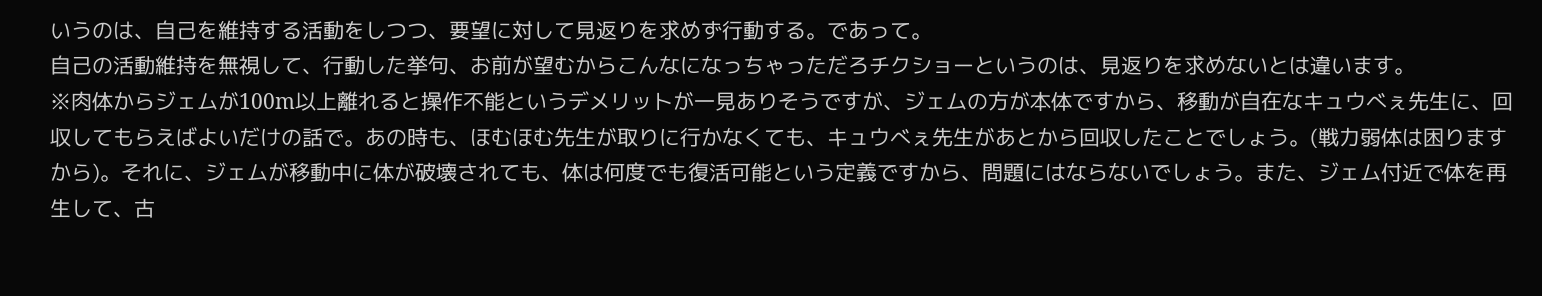いうのは、自己を維持する活動をしつつ、要望に対して見返りを求めず行動する。であって。
自己の活動維持を無視して、行動した挙句、お前が望むからこんなになっちゃっただろチクショーというのは、見返りを求めないとは違います。
※肉体からジェムが100m以上離れると操作不能というデメリットが一見ありそうですが、ジェムの方が本体ですから、移動が自在なキュウべぇ先生に、回収してもらえばよいだけの話で。あの時も、ほむほむ先生が取りに行かなくても、キュウべぇ先生があとから回収したことでしょう。(戦力弱体は困りますから)。それに、ジェムが移動中に体が破壊されても、体は何度でも復活可能という定義ですから、問題にはならないでしょう。また、ジェム付近で体を再生して、古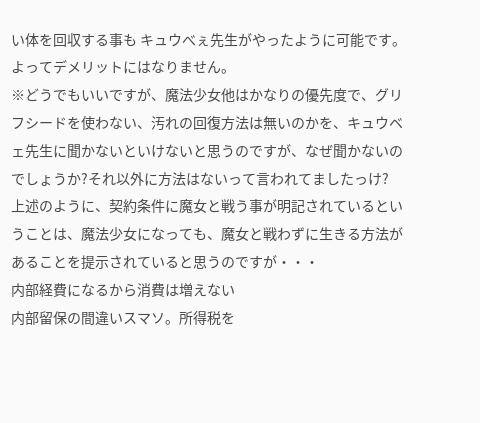い体を回収する事も キュウべぇ先生がやったように可能です。よってデメリットにはなりません。
※どうでもいいですが、魔法少女他はかなりの優先度で、グリフシードを使わない、汚れの回復方法は無いのかを、キュウベェ先生に聞かないといけないと思うのですが、なぜ聞かないのでしょうか?それ以外に方法はないって言われてましたっけ?
上述のように、契約条件に魔女と戦う事が明記されているということは、魔法少女になっても、魔女と戦わずに生きる方法があることを提示されていると思うのですが・・・
内部経費になるから消費は増えない
内部留保の間違いスマソ。所得税を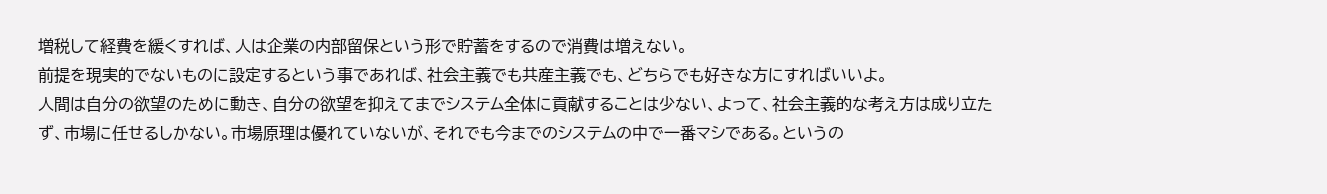増税して経費を緩くすれば、人は企業の内部留保という形で貯蓄をするので消費は増えない。
前提を現実的でないものに設定するという事であれば、社会主義でも共産主義でも、どちらでも好きな方にすればいいよ。
人間は自分の欲望のために動き、自分の欲望を抑えてまでシステム全体に貢献することは少ない、よって、社会主義的な考え方は成り立たず、市場に任せるしかない。市場原理は優れていないが、それでも今までのシステムの中で一番マシである。というの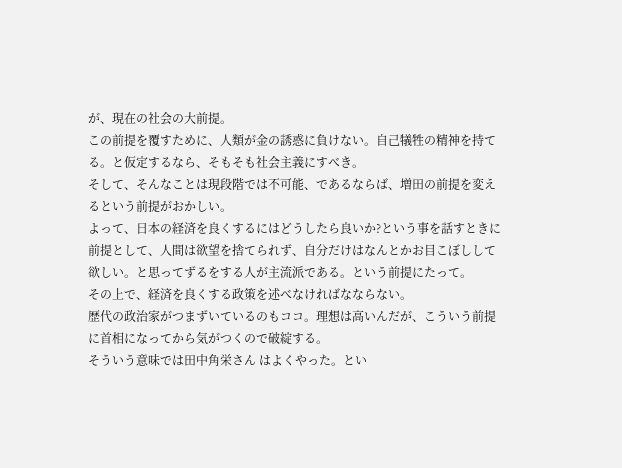が、現在の社会の大前提。
この前提を覆すために、人類が金の誘惑に負けない。自己犠牲の精神を持てる。と仮定するなら、そもそも社会主義にすべき。
そして、そんなことは現段階では不可能、であるならば、増田の前提を変えるという前提がおかしい。
よって、日本の経済を良くするにはどうしたら良いか?という事を話すときに
前提として、人間は欲望を捨てられず、自分だけはなんとかお目こぼしして欲しい。と思ってずるをする人が主流派である。という前提にたって。
その上で、経済を良くする政策を述べなければなならない。
歴代の政治家がつまずいているのもココ。理想は高いんだが、こういう前提に首相になってから気がつくので破綻する。
そういう意味では田中角栄さん はよくやった。とい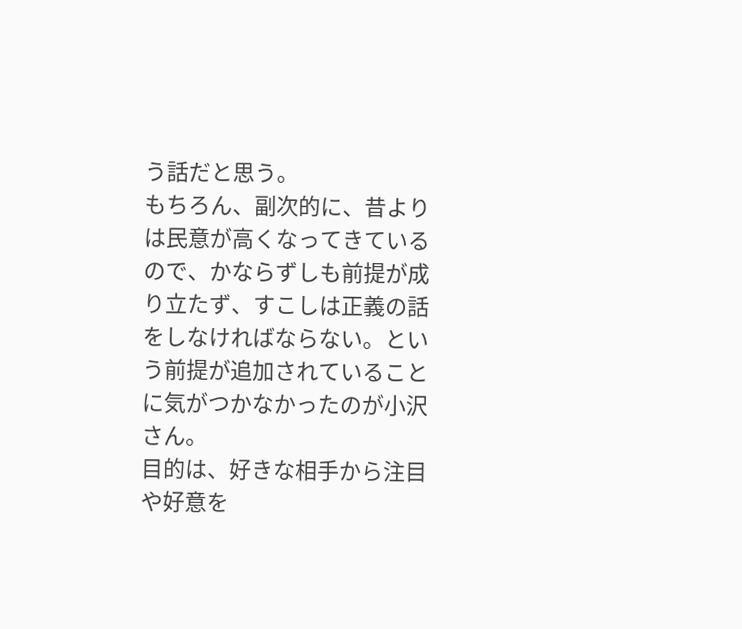う話だと思う。
もちろん、副次的に、昔よりは民意が高くなってきているので、かならずしも前提が成り立たず、すこしは正義の話をしなければならない。という前提が追加されていることに気がつかなかったのが小沢さん。
目的は、好きな相手から注目や好意を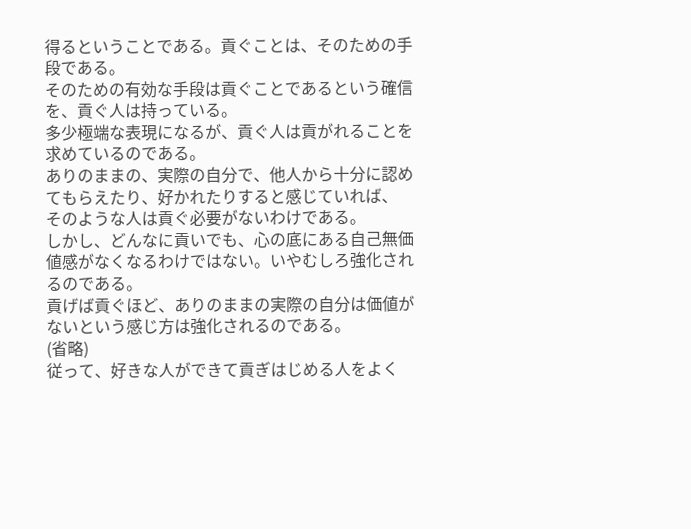得るということである。貢ぐことは、そのための手段である。
そのための有効な手段は貢ぐことであるという確信を、貢ぐ人は持っている。
多少極端な表現になるが、貢ぐ人は貢がれることを求めているのである。
ありのままの、実際の自分で、他人から十分に認めてもらえたり、好かれたりすると感じていれば、
そのような人は貢ぐ必要がないわけである。
しかし、どんなに貢いでも、心の底にある自己無価値感がなくなるわけではない。いやむしろ強化されるのである。
貢げば貢ぐほど、ありのままの実際の自分は価値がないという感じ方は強化されるのである。
(省略)
従って、好きな人ができて貢ぎはじめる人をよく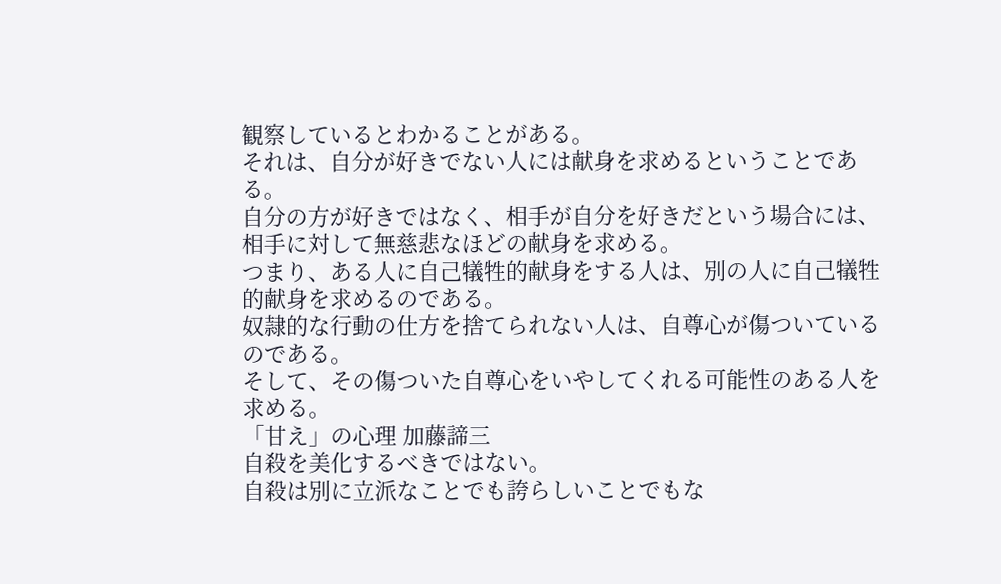観察しているとわかることがある。
それは、自分が好きでない人には献身を求めるということである。
自分の方が好きではなく、相手が自分を好きだという場合には、相手に対して無慈悲なほどの献身を求める。
つまり、ある人に自己犠牲的献身をする人は、別の人に自己犠牲的献身を求めるのである。
奴隷的な行動の仕方を捨てられない人は、自尊心が傷ついているのである。
そして、その傷ついた自尊心をいやしてくれる可能性のある人を求める。
「甘え」の心理 加藤諦三
自殺を美化するべきではない。
自殺は別に立派なことでも誇らしいことでもな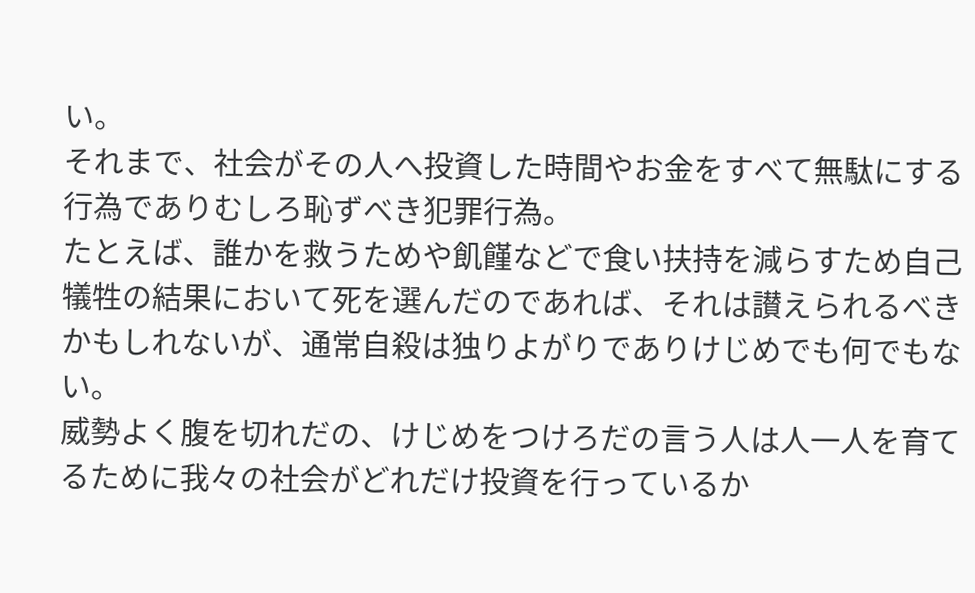い。
それまで、社会がその人へ投資した時間やお金をすべて無駄にする行為でありむしろ恥ずべき犯罪行為。
たとえば、誰かを救うためや飢饉などで食い扶持を減らすため自己犠牲の結果において死を選んだのであれば、それは讃えられるべきかもしれないが、通常自殺は独りよがりでありけじめでも何でもない。
威勢よく腹を切れだの、けじめをつけろだの言う人は人一人を育てるために我々の社会がどれだけ投資を行っているか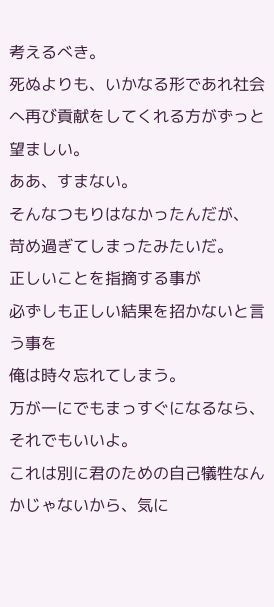考えるべき。
死ぬよりも、いかなる形であれ社会へ再び貢献をしてくれる方がずっと望ましい。
ああ、すまない。
そんなつもりはなかったんだが、
苛め過ぎてしまったみたいだ。
正しいことを指摘する事が
必ずしも正しい結果を招かないと言う事を
俺は時々忘れてしまう。
万が一にでもまっすぐになるなら、それでもいいよ。
これは別に君のための自己犠牲なんかじゃないから、気に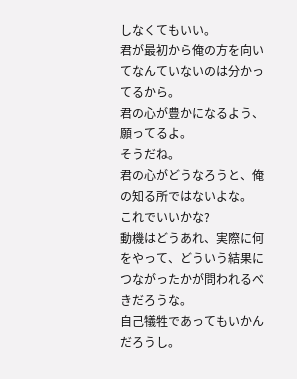しなくてもいい。
君が最初から俺の方を向いてなんていないのは分かってるから。
君の心が豊かになるよう、願ってるよ。
そうだね。
君の心がどうなろうと、俺の知る所ではないよな。
これでいいかな?
動機はどうあれ、実際に何をやって、どういう結果につながったかが問われるべきだろうな。
自己犠牲であってもいかんだろうし。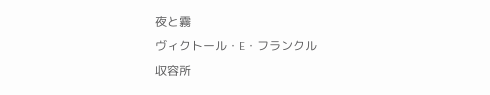夜と霧
ヴィクトール・E・フランクル
収容所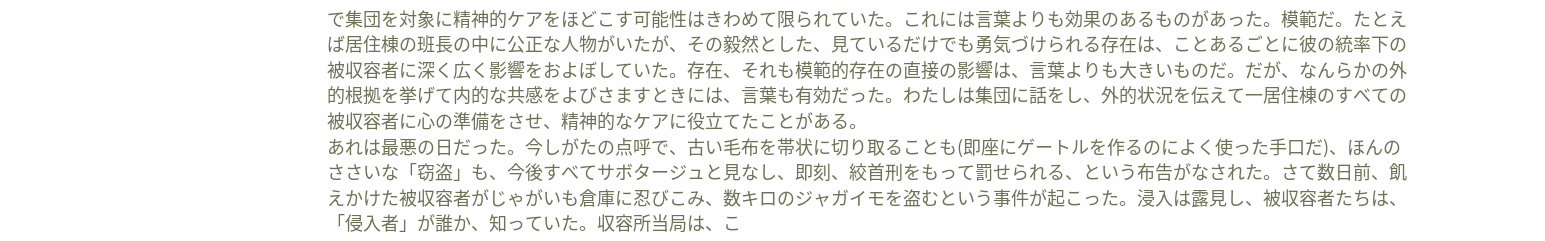で集団を対象に精神的ケアをほどこす可能性はきわめて限られていた。これには言葉よりも効果のあるものがあった。模範だ。たとえば居住棟の班長の中に公正な人物がいたが、その毅然とした、見ているだけでも勇気づけられる存在は、ことあるごとに彼の統率下の被収容者に深く広く影響をおよぼしていた。存在、それも模範的存在の直接の影響は、言葉よりも大きいものだ。だが、なんらかの外的根拠を挙げて内的な共感をよびさますときには、言葉も有効だった。わたしは集団に話をし、外的状況を伝えて一居住棟のすべての被収容者に心の準備をさせ、精神的なケアに役立てたことがある。
あれは最悪の日だった。今しがたの点呼で、古い毛布を帯状に切り取ることも(即座にゲートルを作るのによく使った手口だ)、ほんのささいな「窃盗」も、今後すべてサボタージュと見なし、即刻、絞首刑をもって罰せられる、という布告がなされた。さて数日前、飢えかけた被収容者がじゃがいも倉庫に忍びこみ、数キロのジャガイモを盗むという事件が起こった。浸入は露見し、被収容者たちは、「侵入者」が誰か、知っていた。収容所当局は、こ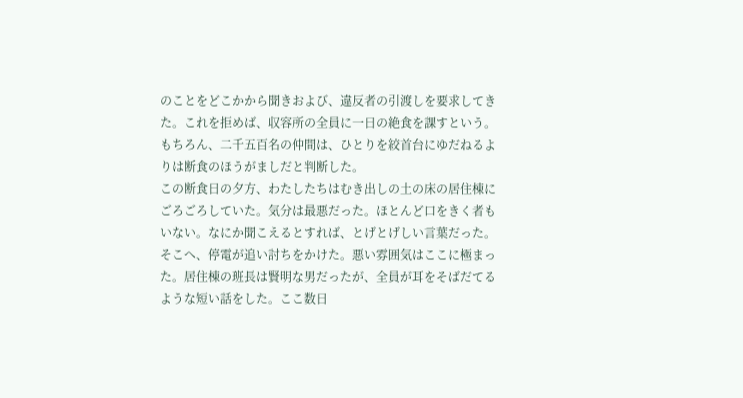のことをどこかから聞きおよび、違反者の引渡しを要求してきた。これを拒めば、収容所の全員に一日の絶食を課すという。もちろん、二千五百名の仲間は、ひとりを絞首台にゆだねるよりは断食のほうがましだと判断した。
この断食日の夕方、わたしたちはむき出しの土の床の居住棟にごろごろしていた。気分は最悪だった。ほとんど口をきく者もいない。なにか聞こえるとすれば、とげとげしい言葉だった。そこへ、停電が追い討ちをかけた。悪い雰囲気はここに極まった。居住棟の班長は賢明な男だったが、全員が耳をそばだてるような短い話をした。ここ数日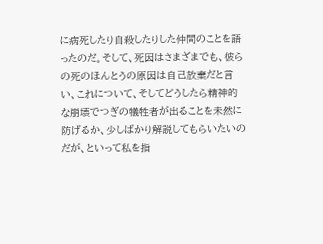に病死したり自殺したりした仲間のことを語ったのだ。そして、死因はさまざまでも、彼らの死のほんとうの原因は自己放棄だと言い、これについて、そしてどうしたら精神的な崩壊でつぎの犠牲者が出ることを未然に防げるか、少しばかり解説してもらいたいのだが、といって私を指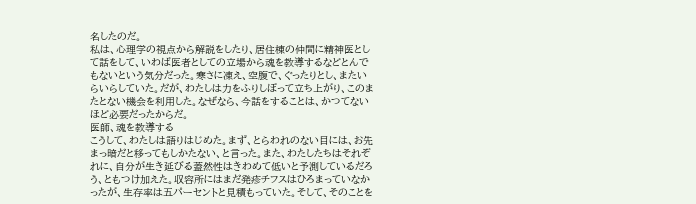名したのだ。
私は、心理学の視点から解説をしたり、居住棟の仲間に精神医として話をして、いわば医者としての立場から魂を教導するなどとんでもないという気分だった。寒さに凍え、空腹で、ぐったりとし、またいらいらしていた。だが、わたしは力をふりしぼって立ち上がり、このまたとない機会を利用した。なぜなら、今話をすることは、かつてないほど必要だったからだ。
医師、魂を教導する
こうして、わたしは語りはじめた。まず、とらわれのない目には、お先まっ暗だと移ってもしかたない、と言った。また、わたしたちはそれぞれに、自分が生き延びる蓋然性はきわめて低いと予測しているだろう、ともつけ加えた。収容所にはまだ発疹チフスはひろまっていなかったが、生存率は五パーセントと見積もっていた。そして、そのことを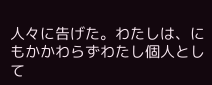人々に告げた。わたしは、にもかかわらずわたし個人として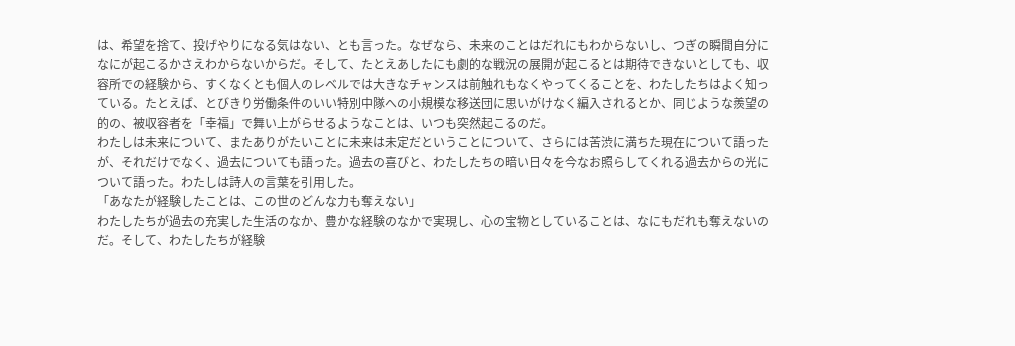は、希望を捨て、投げやりになる気はない、とも言った。なぜなら、未来のことはだれにもわからないし、つぎの瞬間自分になにが起こるかさえわからないからだ。そして、たとえあしたにも劇的な戦況の展開が起こるとは期待できないとしても、収容所での経験から、すくなくとも個人のレベルでは大きなチャンスは前触れもなくやってくることを、わたしたちはよく知っている。たとえば、とびきり労働条件のいい特別中隊への小規模な移送団に思いがけなく編入されるとか、同じような羨望の的の、被収容者を「幸福」で舞い上がらせるようなことは、いつも突然起こるのだ。
わたしは未来について、またありがたいことに未来は未定だということについて、さらには苦渋に満ちた現在について語ったが、それだけでなく、過去についても語った。過去の喜びと、わたしたちの暗い日々を今なお照らしてくれる過去からの光について語った。わたしは詩人の言葉を引用した。
「あなたが経験したことは、この世のどんな力も奪えない」
わたしたちが過去の充実した生活のなか、豊かな経験のなかで実現し、心の宝物としていることは、なにもだれも奪えないのだ。そして、わたしたちが経験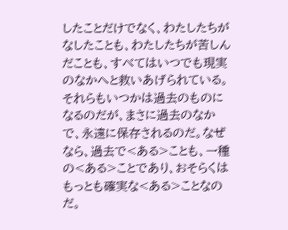したことだけでなく、わたしたちがなしたことも、わたしたちが苦しんだことも、すべてはいつでも現実のなかへと救いあげられている。それらもいつかは過去のものになるのだが、まさに過去のなかで、永遠に保存されるのだ。なぜなら、過去で<ある>ことも、一種の<ある>ことであり、おそらくはもっとも確実な<ある>ことなのだ。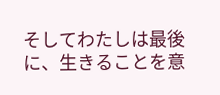そしてわたしは最後に、生きることを意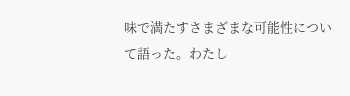味で満たすさまざまな可能性について語った。わたし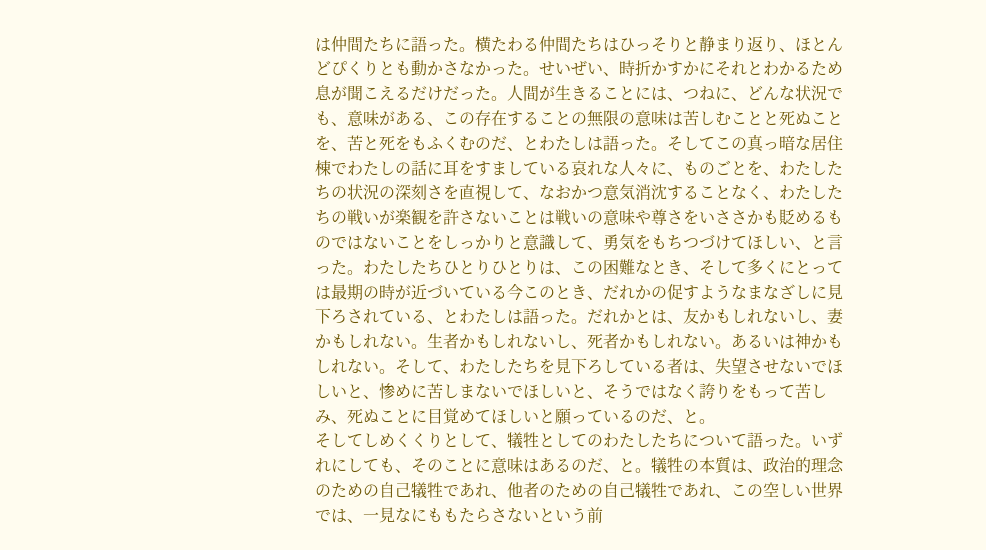は仲間たちに語った。横たわる仲間たちはひっそりと静まり返り、ほとんどぴくりとも動かさなかった。せいぜい、時折かすかにそれとわかるため息が聞こえるだけだった。人間が生きることには、つねに、どんな状況でも、意味がある、この存在することの無限の意味は苦しむことと死ぬことを、苦と死をもふくむのだ、とわたしは語った。そしてこの真っ暗な居住棟でわたしの話に耳をすましている哀れな人々に、ものごとを、わたしたちの状況の深刻さを直視して、なおかつ意気消沈することなく、わたしたちの戦いが楽観を許さないことは戦いの意味や尊さをいささかも貶めるものではないことをしっかりと意識して、勇気をもちつづけてほしい、と言った。わたしたちひとりひとりは、この困難なとき、そして多くにとっては最期の時が近づいている今このとき、だれかの促すようなまなざしに見下ろされている、とわたしは語った。だれかとは、友かもしれないし、妻かもしれない。生者かもしれないし、死者かもしれない。あるいは神かもしれない。そして、わたしたちを見下ろしている者は、失望させないでほしいと、惨めに苦しまないでほしいと、そうではなく誇りをもって苦しみ、死ぬことに目覚めてほしいと願っているのだ、と。
そしてしめくくりとして、犠牲としてのわたしたちについて語った。いずれにしても、そのことに意味はあるのだ、と。犠牲の本質は、政治的理念のための自己犠牲であれ、他者のための自己犠牲であれ、この空しい世界では、一見なにももたらさないという前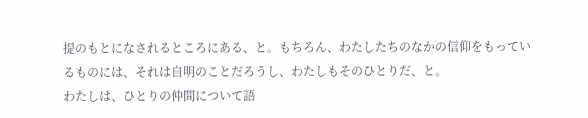提のもとになされるところにある、と。もちろん、わたしたちのなかの信仰をもっているものには、それは自明のことだろうし、わたしもそのひとりだ、と。
わたしは、ひとりの仲間について語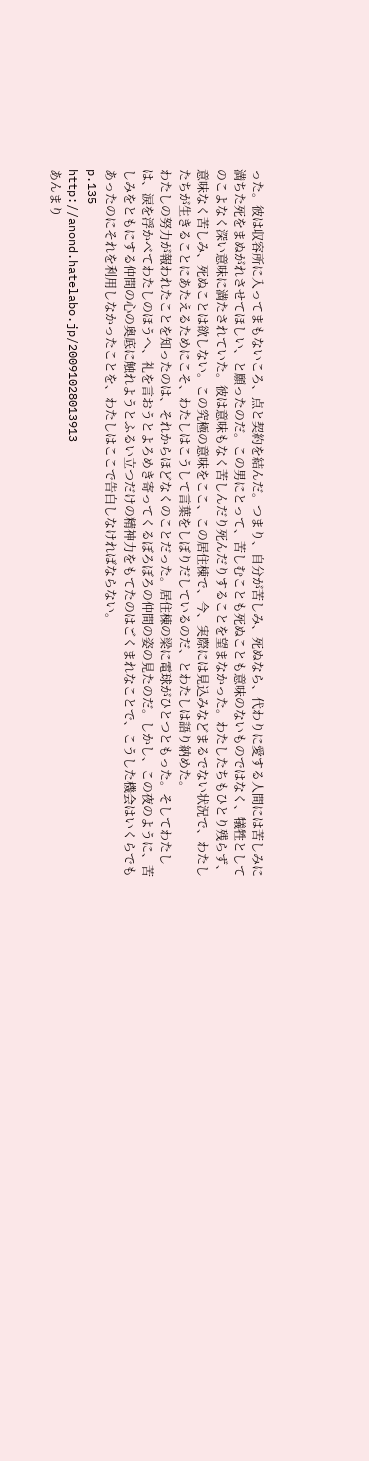った。彼は収容所に入ってまもないころ、点と契約を結んだ。つまり、自分が苦しみ、死ぬなら、代わりに愛する人間には苦しみに満ちた死をまぬがれさせてほしい、と願ったのだ。この男にとって、苦しむことも死ぬことも意味のないものではなく、犠牲としてのこよなく深い意味に満たされていた。彼は意味もなく苦しんだり死んだりすることを望まなかった。わたしたちもひとり残らず、意味なく苦しみ、死ぬことは欲しない。この究極の意味をここ、この居住棟で、今、実際には見込みなどまるでない状況で、わたしたちが生きることにあたえるためにこそ、わたしはこうして言葉をしぼりだしているのだ、とわたしは語り納めた。
わたしの努力が報われたことを知ったのは、それからほどなくのことだった。居住棟の梁に電球がひとつともった。そしてわたしは、涙を浮かべてわたしのほうへ、礼を言おうとよろめき寄ってくるぼろぼろの仲間の姿の見たのだ。しかし、この夜のように、苦しみをともにする仲間の心の奥底に触れようとふるい立つだけの精神力をもてたのはごくまれなことで、こうした機会はいくらでもあったのにそれを利用しなかったことを、わたしはここで告白しなければならない。
p.135
http://anond.hatelabo.jp/20091028013913
あんまり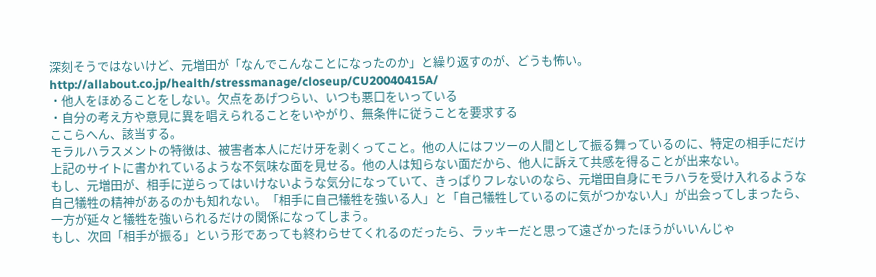深刻そうではないけど、元増田が「なんでこんなことになったのか」と繰り返すのが、どうも怖い。
http://allabout.co.jp/health/stressmanage/closeup/CU20040415A/
・他人をほめることをしない。欠点をあげつらい、いつも悪口をいっている
・自分の考え方や意見に異を唱えられることをいやがり、無条件に従うことを要求する
ここらへん、該当する。
モラルハラスメントの特徴は、被害者本人にだけ牙を剥くってこと。他の人にはフツーの人間として振る舞っているのに、特定の相手にだけ上記のサイトに書かれているような不気味な面を見せる。他の人は知らない面だから、他人に訴えて共感を得ることが出来ない。
もし、元増田が、相手に逆らってはいけないような気分になっていて、きっぱりフレないのなら、元増田自身にモラハラを受け入れるような自己犠牲の精神があるのかも知れない。「相手に自己犠牲を強いる人」と「自己犠牲しているのに気がつかない人」が出会ってしまったら、一方が延々と犠牲を強いられるだけの関係になってしまう。
もし、次回「相手が振る」という形であっても終わらせてくれるのだったら、ラッキーだと思って遠ざかったほうがいいんじゃ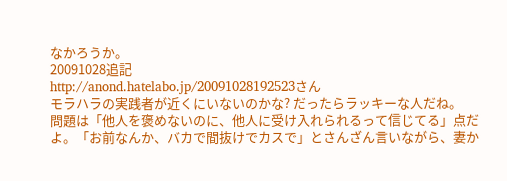なかろうか。
20091028追記
http://anond.hatelabo.jp/20091028192523さん
モラハラの実践者が近くにいないのかな? だったらラッキーな人だね。
問題は「他人を褒めないのに、他人に受け入れられるって信じてる」点だよ。「お前なんか、バカで間抜けでカスで」とさんざん言いながら、妻か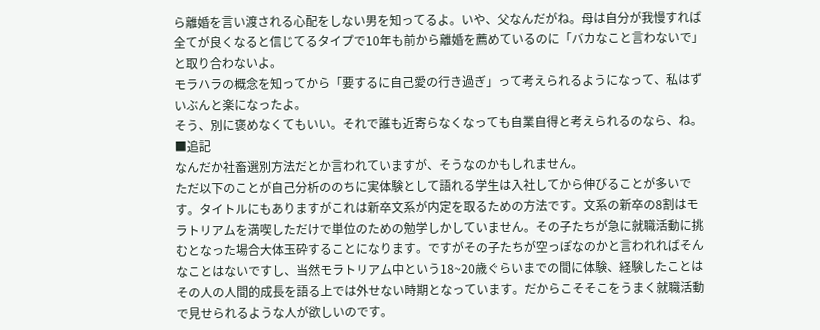ら離婚を言い渡される心配をしない男を知ってるよ。いや、父なんだがね。母は自分が我慢すれば全てが良くなると信じてるタイプで10年も前から離婚を薦めているのに「バカなこと言わないで」と取り合わないよ。
モラハラの概念を知ってから「要するに自己愛の行き過ぎ」って考えられるようになって、私はずいぶんと楽になったよ。
そう、別に褒めなくてもいい。それで誰も近寄らなくなっても自業自得と考えられるのなら、ね。
■追記
なんだか社畜選別方法だとか言われていますが、そうなのかもしれません。
ただ以下のことが自己分析ののちに実体験として語れる学生は入社してから伸びることが多いです。タイトルにもありますがこれは新卒文系が内定を取るための方法です。文系の新卒の8割はモラトリアムを満喫しただけで単位のための勉学しかしていません。その子たちが急に就職活動に挑むとなった場合大体玉砕することになります。ですがその子たちが空っぽなのかと言われればそんなことはないですし、当然モラトリアム中という18~20歳ぐらいまでの間に体験、経験したことはその人の人間的成長を語る上では外せない時期となっています。だからこそそこをうまく就職活動で見せられるような人が欲しいのです。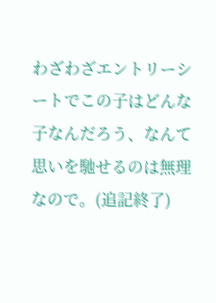わざわざエントリーシートでこの子はどんな子なんだろう、なんて思いを馳せるのは無理なので。(追記終了)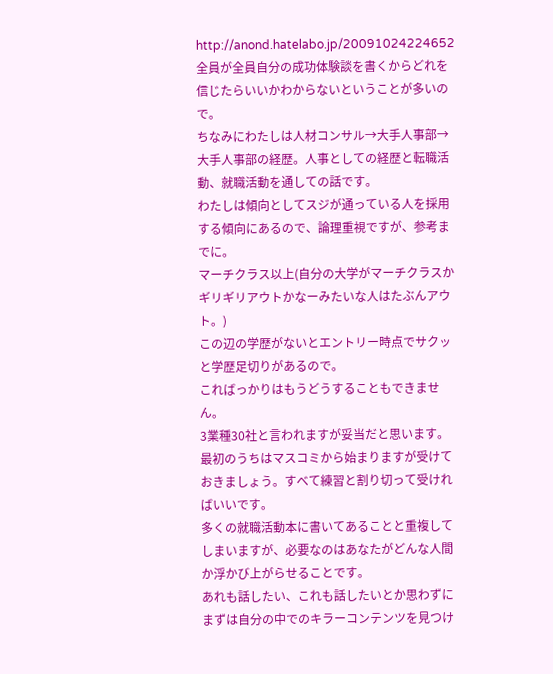http://anond.hatelabo.jp/20091024224652
全員が全員自分の成功体験談を書くからどれを信じたらいいかわからないということが多いので。
ちなみにわたしは人材コンサル→大手人事部→大手人事部の経歴。人事としての経歴と転職活動、就職活動を通しての話です。
わたしは傾向としてスジが通っている人を採用する傾向にあるので、論理重視ですが、参考までに。
マーチクラス以上(自分の大学がマーチクラスかギリギリアウトかなーみたいな人はたぶんアウト。)
この辺の学歴がないとエントリー時点でサクッと学歴足切りがあるので。
こればっかりはもうどうすることもできません。
3業種30社と言われますが妥当だと思います。
最初のうちはマスコミから始まりますが受けておきましょう。すべて練習と割り切って受ければいいです。
多くの就職活動本に書いてあることと重複してしまいますが、必要なのはあなたがどんな人間か浮かび上がらせることです。
あれも話したい、これも話したいとか思わずにまずは自分の中でのキラーコンテンツを見つけ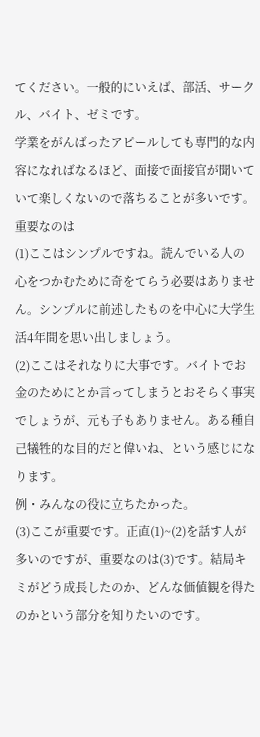てください。一般的にいえば、部活、サークル、バイト、ゼミです。
学業をがんばったアピールしても専門的な内容になればなるほど、面接で面接官が聞いていて楽しくないので落ちることが多いです。
重要なのは
(1)ここはシンプルですね。読んでいる人の心をつかむために奇をてらう必要はありません。シンプルに前述したものを中心に大学生活4年間を思い出しましょう。
(2)ここはそれなりに大事です。バイトでお金のためにとか言ってしまうとおそらく事実でしょうが、元も子もありません。ある種自己犠牲的な目的だと偉いね、という感じになります。
例・みんなの役に立ちたかった。
(3)ここが重要です。正直(1)~(2)を話す人が多いのですが、重要なのは(3)です。結局キミがどう成長したのか、どんな価値観を得たのかという部分を知りたいのです。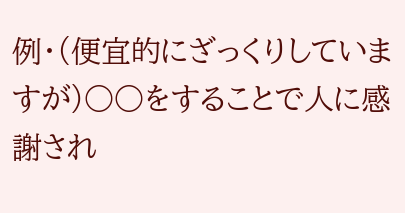例・(便宜的にざっくりしていますが)○○をすることで人に感謝され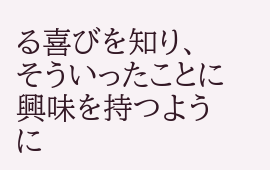る喜びを知り、そういったことに興味を持つように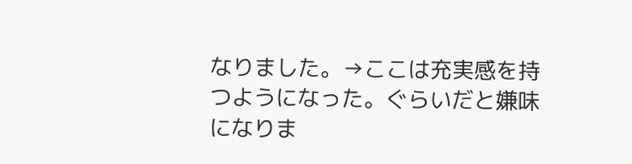なりました。→ここは充実感を持つようになった。ぐらいだと嫌味になりま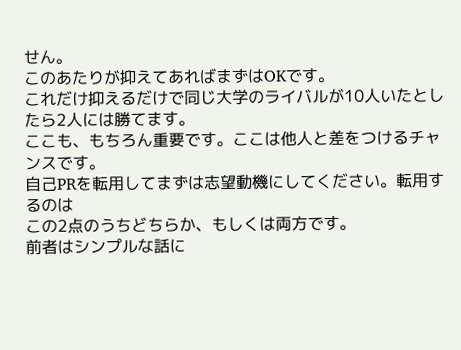せん。
このあたりが抑えてあればまずはOKです。
これだけ抑えるだけで同じ大学のライバルが10人いたとしたら2人には勝てます。
ここも、もちろん重要です。ここは他人と差をつけるチャンスです。
自己PRを転用してまずは志望動機にしてください。転用するのは
この2点のうちどちらか、もしくは両方です。
前者はシンプルな話に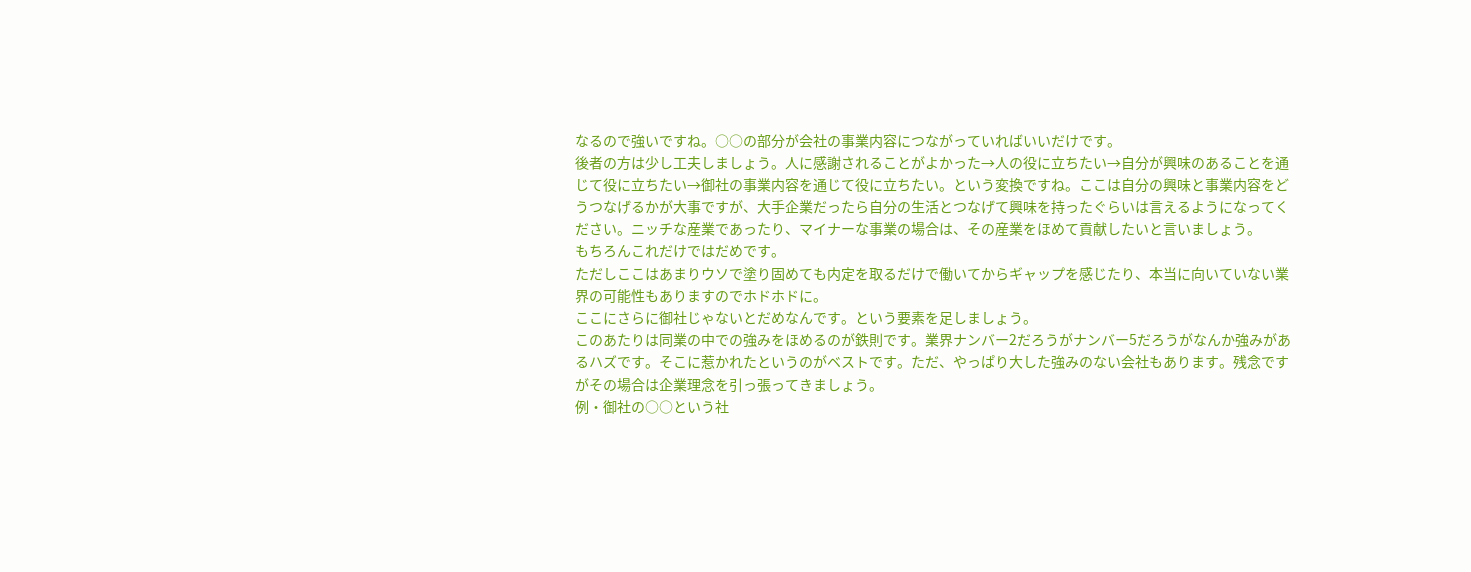なるので強いですね。○○の部分が会社の事業内容につながっていればいいだけです。
後者の方は少し工夫しましょう。人に感謝されることがよかった→人の役に立ちたい→自分が興味のあることを通じて役に立ちたい→御社の事業内容を通じて役に立ちたい。という変換ですね。ここは自分の興味と事業内容をどうつなげるかが大事ですが、大手企業だったら自分の生活とつなげて興味を持ったぐらいは言えるようになってください。ニッチな産業であったり、マイナーな事業の場合は、その産業をほめて貢献したいと言いましょう。
もちろんこれだけではだめです。
ただしここはあまりウソで塗り固めても内定を取るだけで働いてからギャップを感じたり、本当に向いていない業界の可能性もありますのでホドホドに。
ここにさらに御社じゃないとだめなんです。という要素を足しましょう。
このあたりは同業の中での強みをほめるのが鉄則です。業界ナンバー2だろうがナンバー5だろうがなんか強みがあるハズです。そこに惹かれたというのがベストです。ただ、やっぱり大した強みのない会社もあります。残念ですがその場合は企業理念を引っ張ってきましょう。
例・御社の○○という社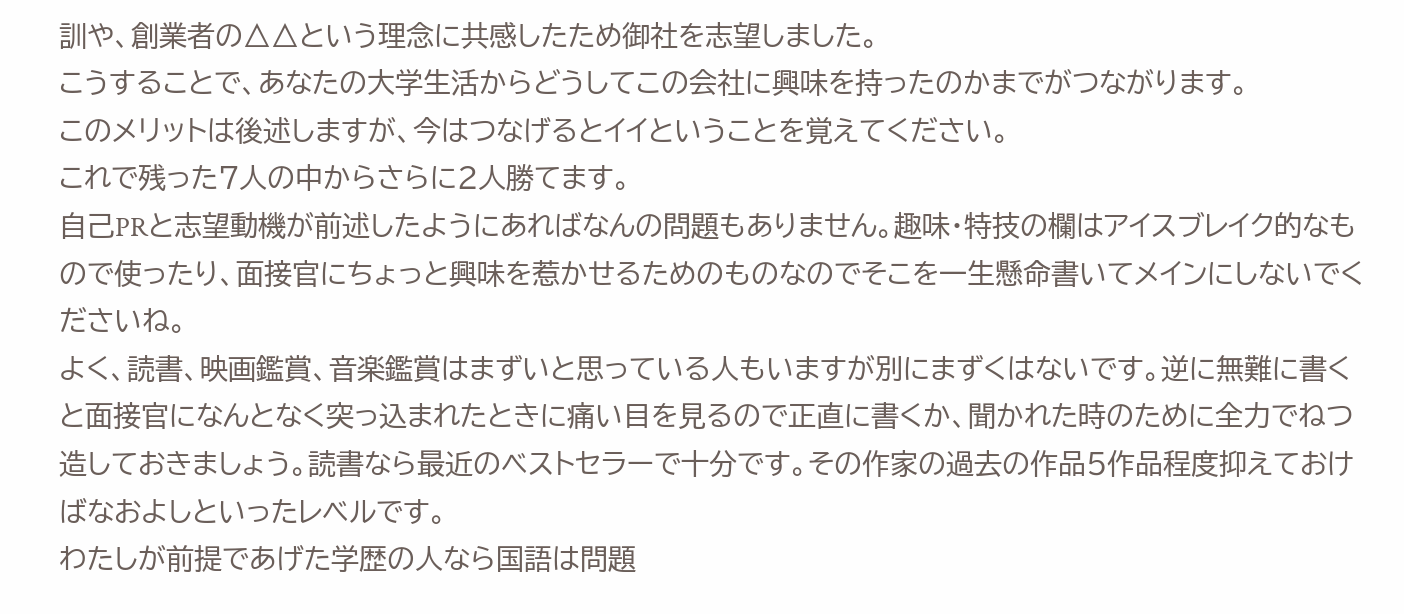訓や、創業者の△△という理念に共感したため御社を志望しました。
こうすることで、あなたの大学生活からどうしてこの会社に興味を持ったのかまでがつながります。
このメリットは後述しますが、今はつなげるとイイということを覚えてください。
これで残った7人の中からさらに2人勝てます。
自己PRと志望動機が前述したようにあればなんの問題もありません。趣味・特技の欄はアイスブレイク的なもので使ったり、面接官にちょっと興味を惹かせるためのものなのでそこを一生懸命書いてメインにしないでくださいね。
よく、読書、映画鑑賞、音楽鑑賞はまずいと思っている人もいますが別にまずくはないです。逆に無難に書くと面接官になんとなく突っ込まれたときに痛い目を見るので正直に書くか、聞かれた時のために全力でねつ造しておきましょう。読書なら最近のベストセラーで十分です。その作家の過去の作品5作品程度抑えておけばなおよしといったレベルです。
わたしが前提であげた学歴の人なら国語は問題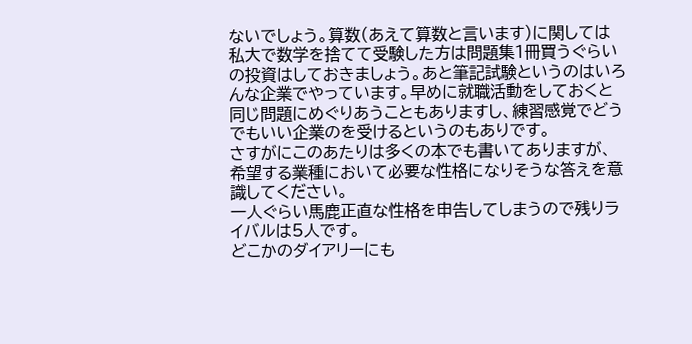ないでしょう。算数(あえて算数と言います)に関しては私大で数学を捨てて受験した方は問題集1冊買うぐらいの投資はしておきましょう。あと筆記試験というのはいろんな企業でやっています。早めに就職活動をしておくと同じ問題にめぐりあうこともありますし、練習感覚でどうでもいい企業のを受けるというのもありです。
さすがにこのあたりは多くの本でも書いてありますが、希望する業種において必要な性格になりそうな答えを意識してください。
一人ぐらい馬鹿正直な性格を申告してしまうので残りライバルは5人です。
どこかのダイアリーにも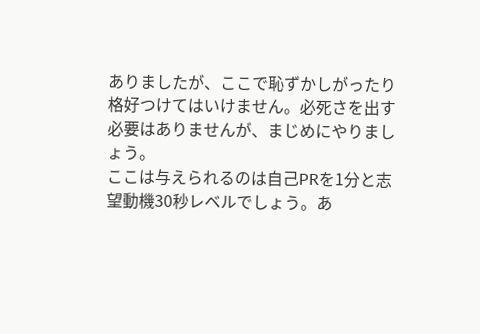ありましたが、ここで恥ずかしがったり格好つけてはいけません。必死さを出す必要はありませんが、まじめにやりましょう。
ここは与えられるのは自己PRを1分と志望動機30秒レベルでしょう。あ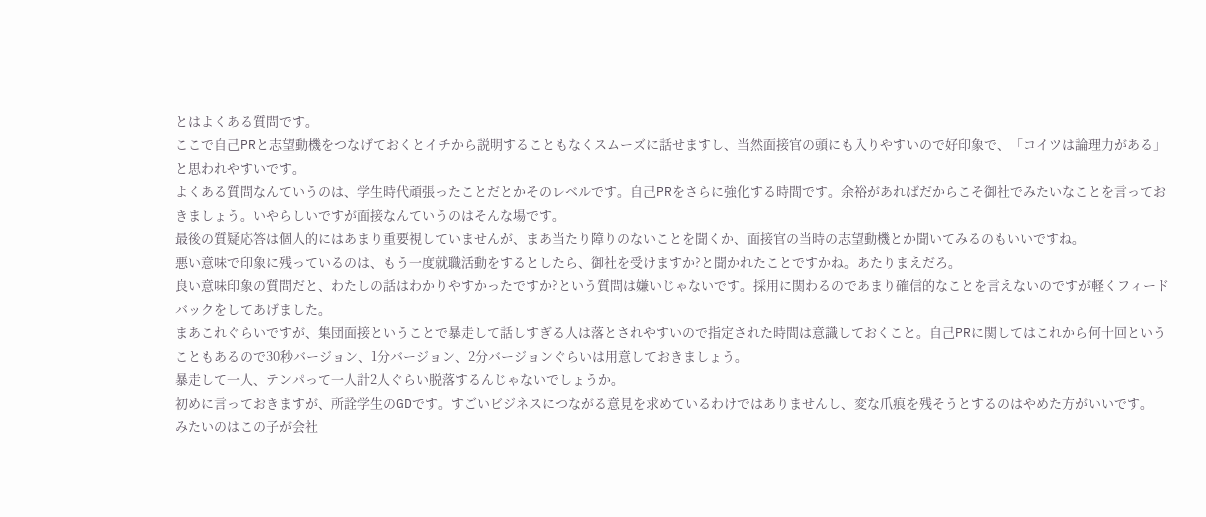とはよくある質問です。
ここで自己PRと志望動機をつなげておくとイチから説明することもなくスムーズに話せますし、当然面接官の頭にも入りやすいので好印象で、「コイツは論理力がある」と思われやすいです。
よくある質問なんていうのは、学生時代頑張ったことだとかそのレベルです。自己PRをさらに強化する時間です。余裕があればだからこそ御社でみたいなことを言っておきましょう。いやらしいですが面接なんていうのはそんな場です。
最後の質疑応答は個人的にはあまり重要視していませんが、まあ当たり障りのないことを聞くか、面接官の当時の志望動機とか聞いてみるのもいいですね。
悪い意味で印象に残っているのは、もう一度就職活動をするとしたら、御社を受けますか?と聞かれたことですかね。あたりまえだろ。
良い意味印象の質問だと、わたしの話はわかりやすかったですか?という質問は嫌いじゃないです。採用に関わるのであまり確信的なことを言えないのですが軽くフィードバックをしてあげました。
まあこれぐらいですが、集団面接ということで暴走して話しすぎる人は落とされやすいので指定された時間は意識しておくこと。自己PRに関してはこれから何十回ということもあるので30秒バージョン、1分バージョン、2分バージョンぐらいは用意しておきましょう。
暴走して一人、テンパって一人計2人ぐらい脱落するんじゃないでしょうか。
初めに言っておきますが、所詮学生のGDです。すごいビジネスにつながる意見を求めているわけではありませんし、変な爪痕を残そうとするのはやめた方がいいです。
みたいのはこの子が会社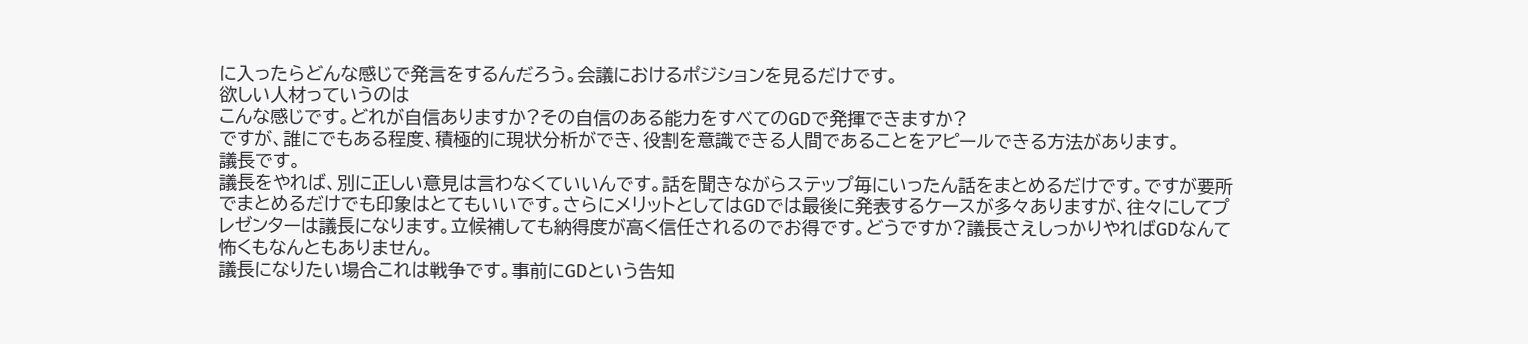に入ったらどんな感じで発言をするんだろう。会議におけるポジションを見るだけです。
欲しい人材っていうのは
こんな感じです。どれが自信ありますか?その自信のある能力をすべてのGDで発揮できますか?
ですが、誰にでもある程度、積極的に現状分析ができ、役割を意識できる人間であることをアピールできる方法があります。
議長です。
議長をやれば、別に正しい意見は言わなくていいんです。話を聞きながらステップ毎にいったん話をまとめるだけです。ですが要所でまとめるだけでも印象はとてもいいです。さらにメリットとしてはGDでは最後に発表するケースが多々ありますが、往々にしてプレゼンターは議長になります。立候補しても納得度が高く信任されるのでお得です。どうですか?議長さえしっかりやればGDなんて怖くもなんともありません。
議長になりたい場合これは戦争です。事前にGDという告知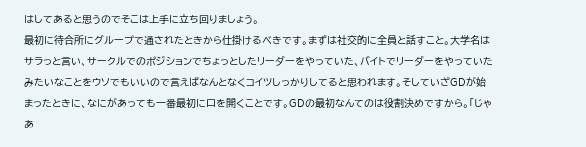はしてあると思うのでそこは上手に立ち回りましょう。
最初に待合所にグループで通されたときから仕掛けるべきです。まずは社交的に全員と話すこと。大学名はサラっと言い、サークルでのポジションでちょっとしたリーダーをやっていた、バイトでリーダーをやっていたみたいなことをウソでもいいので言えばなんとなくコイツしっかりしてると思われます。そしていざGDが始まったときに、なにがあっても一番最初に口を開くことです。GDの最初なんてのは役割決めですから。「じゃあ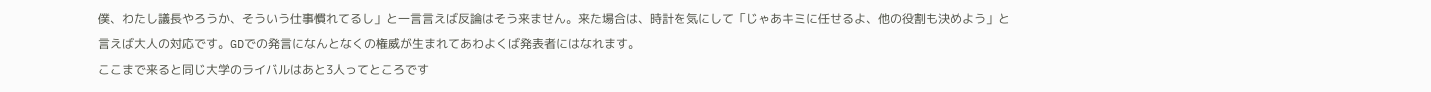僕、わたし議長やろうか、そういう仕事慣れてるし」と一言言えば反論はそう来ません。来た場合は、時計を気にして「じゃあキミに任せるよ、他の役割も決めよう」と言えば大人の対応です。GDでの発言になんとなくの権威が生まれてあわよくば発表者にはなれます。
ここまで来ると同じ大学のライバルはあと3人ってところです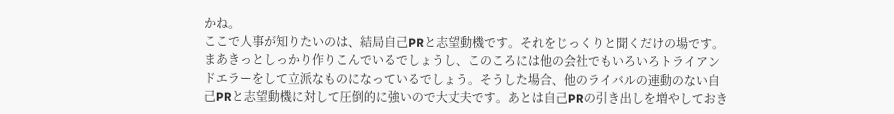かね。
ここで人事が知りたいのは、結局自己PRと志望動機です。それをじっくりと聞くだけの場です。まあきっとしっかり作りこんでいるでしょうし、このころには他の会社でもいろいろトライアンドエラーをして立派なものになっているでしょう。そうした場合、他のライバルの連動のない自己PRと志望動機に対して圧倒的に強いので大丈夫です。あとは自己PRの引き出しを増やしておき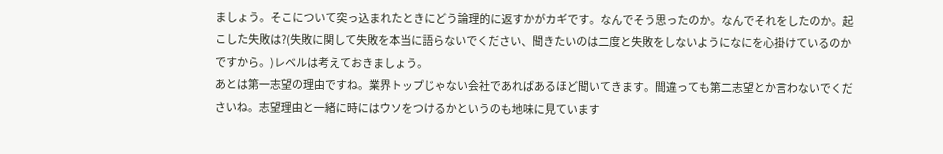ましょう。そこについて突っ込まれたときにどう論理的に返すかがカギです。なんでそう思ったのか。なんでそれをしたのか。起こした失敗は?(失敗に関して失敗を本当に語らないでください、聞きたいのは二度と失敗をしないようになにを心掛けているのかですから。)レベルは考えておきましょう。
あとは第一志望の理由ですね。業界トップじゃない会社であればあるほど聞いてきます。間違っても第二志望とか言わないでくださいね。志望理由と一緒に時にはウソをつけるかというのも地味に見ています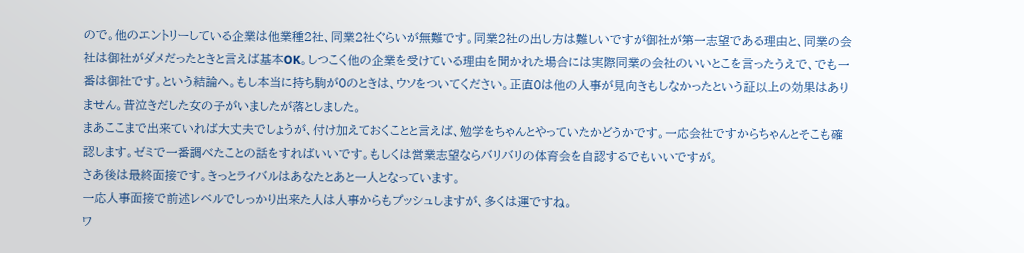ので。他のエントリーしている企業は他業種2社、同業2社ぐらいが無難です。同業2社の出し方は難しいですが御社が第一志望である理由と、同業の会社は御社がダメだったときと言えば基本OK。しつこく他の企業を受けている理由を聞かれた場合には実際同業の会社のいいとこを言ったうえで、でも一番は御社です。という結論へ。もし本当に持ち駒が0のときは、ウソをついてください。正直0は他の人事が見向きもしなかったという証以上の効果はありません。昔泣きだした女の子がいましたが落としました。
まあここまで出来ていれば大丈夫でしょうが、付け加えておくことと言えば、勉学をちゃんとやっていたかどうかです。一応会社ですからちゃんとそこも確認します。ゼミで一番調べたことの話をすればいいです。もしくは営業志望ならバリバリの体育会を自認するでもいいですが。
さあ後は最終面接です。きっとライバルはあなたとあと一人となっています。
一応人事面接で前述レベルでしっかり出来た人は人事からもプッシュしますが、多くは運ですね。
ワ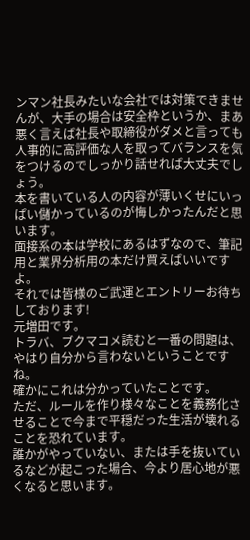ンマン社長みたいな会社では対策できませんが、大手の場合は安全枠というか、まあ悪く言えば社長や取締役がダメと言っても人事的に高評価な人を取ってバランスを気をつけるのでしっかり話せれば大丈夫でしょう。
本を書いている人の内容が薄いくせにいっぱい儲かっているのが悔しかったんだと思います。
面接系の本は学校にあるはずなので、筆記用と業界分析用の本だけ買えばいいですよ。
それでは皆様のご武運とエントリーお待ちしております!
元増田です。
トラバ、ブクマコメ読むと一番の問題は、やはり自分から言わないということですね。
確かにこれは分かっていたことです。
ただ、ルールを作り様々なことを義務化させることで今まで平穏だった生活が壊れることを恐れています。
誰かがやっていない、または手を抜いているなどが起こった場合、今より居心地が悪くなると思います。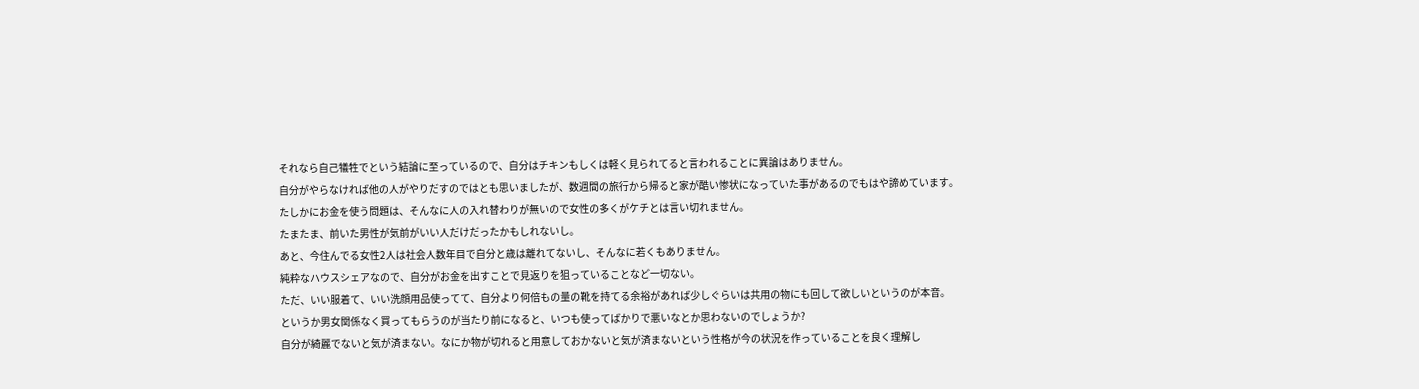それなら自己犠牲でという結論に至っているので、自分はチキンもしくは軽く見られてると言われることに異論はありません。
自分がやらなければ他の人がやりだすのではとも思いましたが、数週間の旅行から帰ると家が酷い惨状になっていた事があるのでもはや諦めています。
たしかにお金を使う問題は、そんなに人の入れ替わりが無いので女性の多くがケチとは言い切れません。
たまたま、前いた男性が気前がいい人だけだったかもしれないし。
あと、今住んでる女性2人は社会人数年目で自分と歳は離れてないし、そんなに若くもありません。
純粋なハウスシェアなので、自分がお金を出すことで見返りを狙っていることなど一切ない。
ただ、いい服着て、いい洗顔用品使ってて、自分より何倍もの量の靴を持てる余裕があれば少しぐらいは共用の物にも回して欲しいというのが本音。
というか男女関係なく買ってもらうのが当たり前になると、いつも使ってばかりで悪いなとか思わないのでしょうか?
自分が綺麗でないと気が済まない。なにか物が切れると用意しておかないと気が済まないという性格が今の状況を作っていることを良く理解し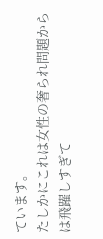ています。
たしかにこれは女性の奢られ問題からは飛躍しすぎて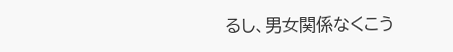るし、男女関係なくこう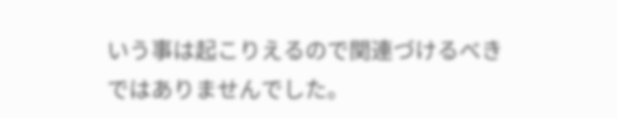いう事は起こりえるので関連づけるべきではありませんでした。